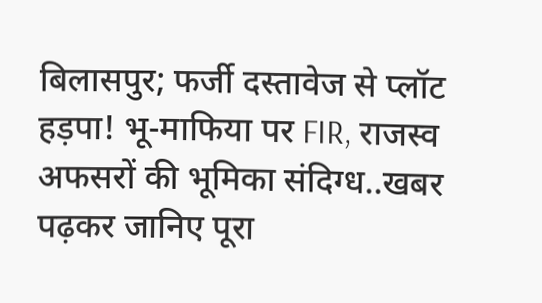बिलासपुर; फर्जी दस्तावेज से प्लॉट हड़पा! भू-माफिया पर FIR, राजस्व अफसरों की भूमिका संदिग्ध..खबर पढ़कर जानिए पूरा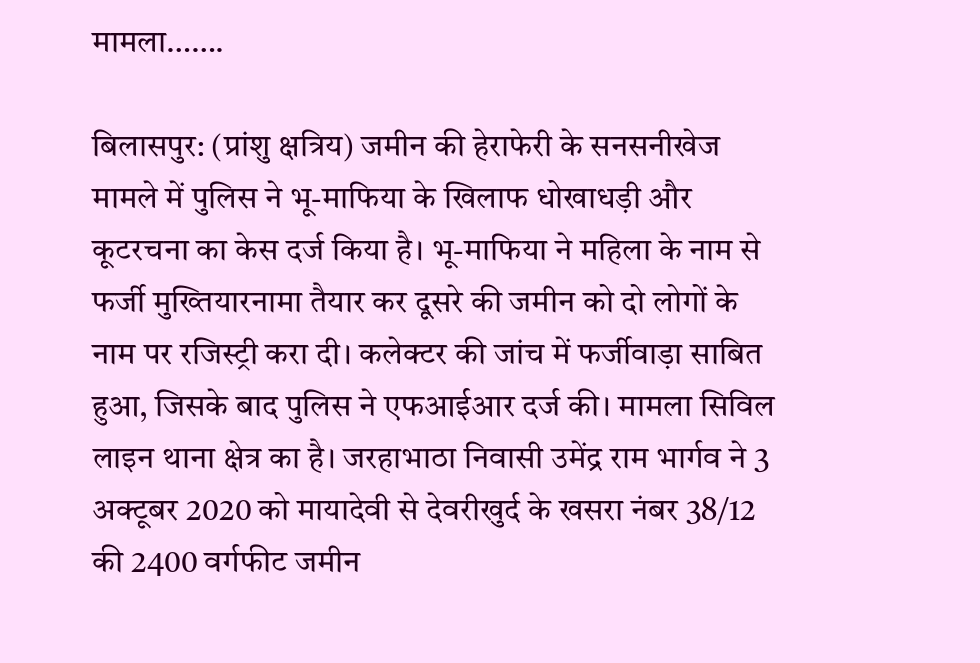मामला…….

बिलासपुर: (प्रांशु क्षत्रिय) जमीन की हेराफेरी के सनसनीखेज मामले में पुलिस ने भू-माफिया के खिलाफ धोखाधड़ी और कूटरचना का केस दर्ज किया है। भू-माफिया ने महिला के नाम से फर्जी मुख्तियारनामा तैयार कर दूसरे की जमीन को दो लोगों के नाम पर रजिस्ट्री करा दी। कलेक्टर की जांच में फर्जीवाड़ा साबित हुआ, जिसके बाद पुलिस ने एफआईआर दर्ज की। मामला सिविल लाइन थाना क्षेत्र का है। जरहाभाठा निवासी उमेंद्र राम भार्गव ने 3 अक्टूबर 2020 को मायादेवी से देवरीखुर्द के खसरा नंबर 38/12 की 2400 वर्गफीट जमीन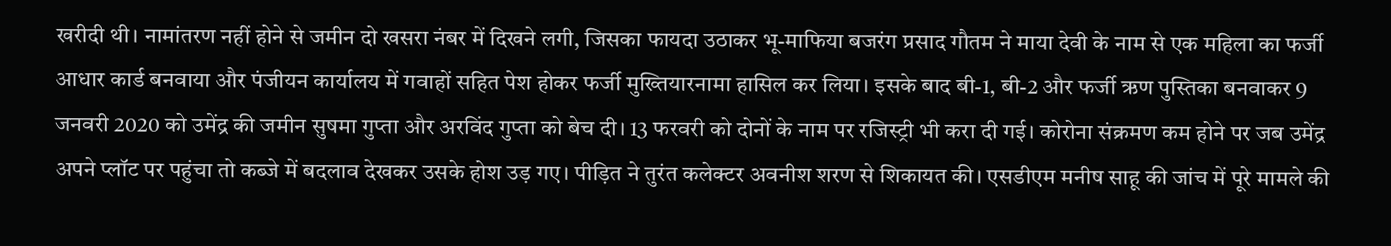खरीदी थी। नामांतरण नहीं होने से जमीन दो खसरा नंबर में दिखने लगी, जिसका फायदा उठाकर भू-माफिया बजरंग प्रसाद गौतम ने माया देवी के नाम से एक महिला का फर्जी आधार कार्ड बनवाया और पंजीयन कार्यालय में गवाहों सहित पेश होकर फर्जी मुख्तियारनामा हासिल कर लिया। इसके बाद बी-1, बी-2 और फर्जी ऋण पुस्तिका बनवाकर 9 जनवरी 2020 को उमेंद्र की जमीन सुषमा गुप्ता और अरविंद गुप्ता को बेच दी। 13 फरवरी को दोनों के नाम पर रजिस्ट्री भी करा दी गई। कोरोना संक्रमण कम होने पर जब उमेंद्र अपने प्लॉट पर पहुंचा तो कब्जे में बदलाव देखकर उसके होश उड़ गए। पीड़ित ने तुरंत कलेक्टर अवनीश शरण से शिकायत की। एसडीएम मनीष साहू की जांच में पूरे मामले की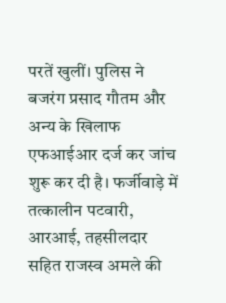परतें खुलीं। पुलिस ने बजरंग प्रसाद गौतम और अन्य के खिलाफ एफआईआर दर्ज कर जांच शुरू कर दी है। फर्जीवाड़े में तत्कालीन पटवारी, आरआई, तहसीलदार सहित राजस्व अमले की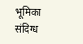भूमिका संदिग्ध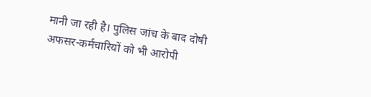मानी जा रही है। पुलिस जांच के बाद दोषी अफसर-कर्मचारियों को भी आरोपी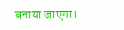बनाया जाएगा।